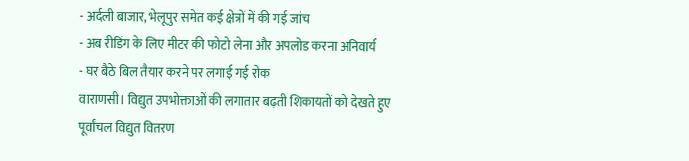- अर्दली बाजार, भेलूपुर समेत कई क्षेत्रों में की गई जांच
- अब रीडिंग के लिए मीटर की फोटो लेना और अपलोड करना अनिवार्य
- घर बैठे बिल तैयार करने पर लगाई गई रोक
वाराणसी। विद्युत उपभोक्ताओं की लगातार बढ़ती शिकायतों को देखते हुए पूर्वांचल विद्युत वितरण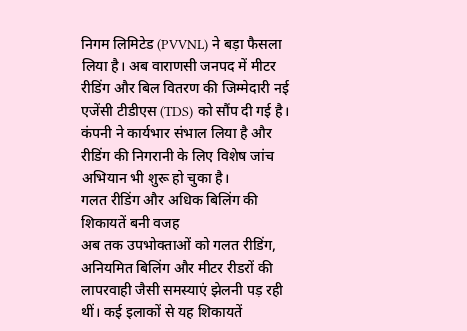निगम लिमिटेड (PVVNL) ने बड़ा फैसला लिया है। अब वाराणसी जनपद में मीटर रीडिंग और बिल वितरण की जिम्मेदारी नई एजेंसी टीडीएस (TDS) को सौंप दी गई है। कंपनी ने कार्यभार संभाल लिया है और रीडिंग की निगरानी के लिए विशेष जांच अभियान भी शुरू हो चुका है।
गलत रीडिंग और अधिक बिलिंग की शिकायतें बनी वजह
अब तक उपभोक्ताओं को गलत रीडिंग, अनियमित बिलिंग और मीटर रीडरों की लापरवाही जैसी समस्याएं झेलनी पड़ रही थीं। कई इलाकों से यह शिकायतें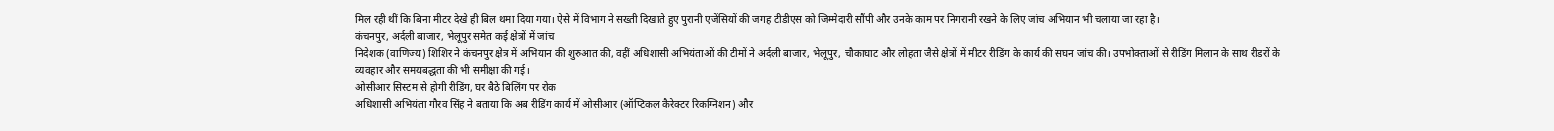मिल रही थीं कि बिना मीटर देखे ही बिल थमा दिया गया। ऐसे में विभाग ने सख्ती दिखाते हुए पुरानी एजेंसियों की जगह टीडीएस को जिम्मेदारी सौंपी और उनके काम पर निगरानी रखने के लिए जांच अभियान भी चलाया जा रहा है।
कंचनपुर, अर्दली बाजार, भेलूपुर समेत कई क्षेत्रों में जांच
निदेशक (वाणिज्य) शिशिर ने कंचनपुर क्षेत्र में अभियान की शुरुआत की, वहीं अधिशासी अभियंताओं की टीमों ने अर्दली बाजार, भेलूपुर, चौकाघाट और लोहता जैसे क्षेत्रों में मीटर रीडिंग के कार्य की सघन जांच की। उपभोक्ताओं से रीडिंग मिलान के साथ रीडरों के व्यवहार और समयबद्धता की भी समीक्षा की गई।
ओसीआर सिस्टम से होगी रीडिंग, घर बैठे बिलिंग पर रोक
अधिशासी अभियंता गौरव सिंह ने बताया कि अब रीडिंग कार्य में ओसीआर (ऑप्टिकल कैरेक्टर रिकग्निशन) और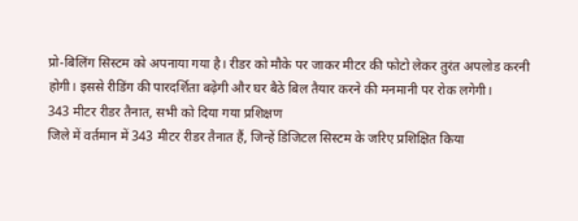प्रो-बिलिंग सिस्टम को अपनाया गया है। रीडर को मौके पर जाकर मीटर की फोटो लेकर तुरंत अपलोड करनी होगी। इससे रीडिंग की पारदर्शिता बढ़ेगी और घर बैठे बिल तैयार करने की मनमानी पर रोक लगेगी।
343 मीटर रीडर तैनात, सभी को दिया गया प्रशिक्षण
जिले में वर्तमान में 343 मीटर रीडर तैनात हैं, जिन्हें डिजिटल सिस्टम के जरिए प्रशिक्षित किया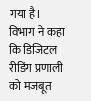गया है। विभाग ने कहा कि डिजिटल रीडिंग प्रणाली को मजबूत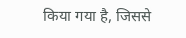किया गया है, जिससे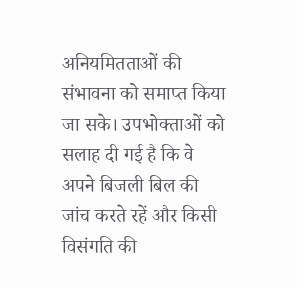अनियमितताओं की संभावना को समाप्त किया जा सके। उपभोक्ताओं को सलाह दी गई है कि वे अपने बिजली बिल की जांच करते रहें और किसी विसंगति की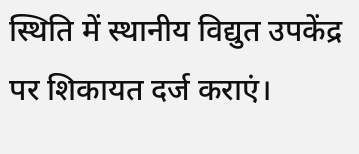स्थिति में स्थानीय विद्युत उपकेंद्र पर शिकायत दर्ज कराएं।